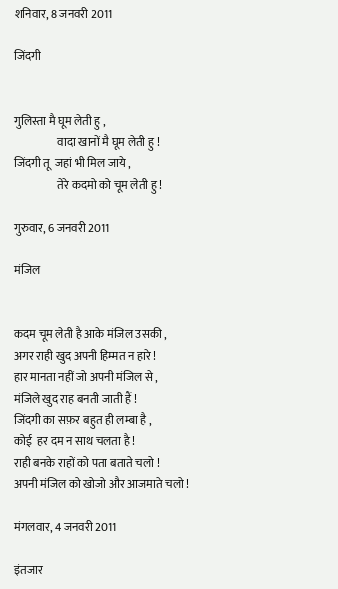शनिवार, 8 जनवरी 2011

जिंदगी


गुलिस्ता मै घूम लेती हु ,
                   वादा खानों मै घूम लेती हु !
जिंदगी तू  जहां भी मिल जाये ,
                   तेरे कदमो को चूम लेती हु !

गुरुवार, 6 जनवरी 2011

मंजिल


कदम चूम लेती है आके मंजिल उसकी ,
अगर राही खुद अपनी हिम्मत न हारे !
हार मानता नहीं जो अपनी मंजिल से ,
मंजिले खुद राह बनती जाती हैं !
जिंदगी का सफ़र बहुत ही लम्बा है ,
कोई  हर दम न साथ चलता है !
राही बनके राहों को पता बताते चलो !
अपनी मंजिल को खोजो और आजमाते चलो !

मंगलवार, 4 जनवरी 2011

इंतजार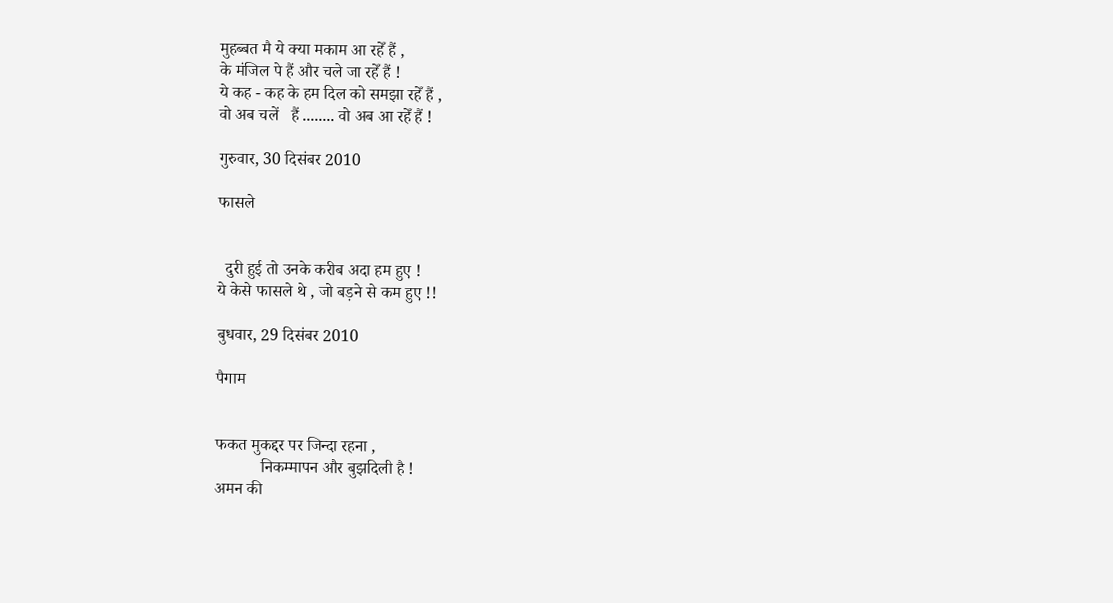मुहब्बत मै ये क्या मकाम आ रहेँ हैं ,
के मंजिल पे हैं और चले जा रहेँ हैं !
ये कह - कह के हम दिल को समझा रहेँ हैं ,
वो अब चलें   हैं ........ वो अब आ रहेँ हैं !

गुरुवार, 30 दिसंबर 2010

फासले


  दुरी हुई तो उनके करीब अदा हम हुए !
ये केसे फासले थे , जो बड़ने से कम हुए !!

बुधवार, 29 दिसंबर 2010

पैगाम


फकत मुकद्दर पर जिन्दा रहना ,
           निकम्मापन और बुझदिली है !
अमन की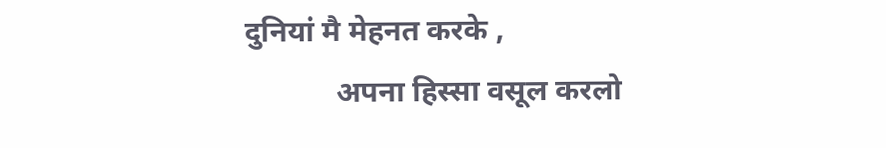दुनियां मै मेहनत करके ,
            अपना हिस्सा वसूल करलो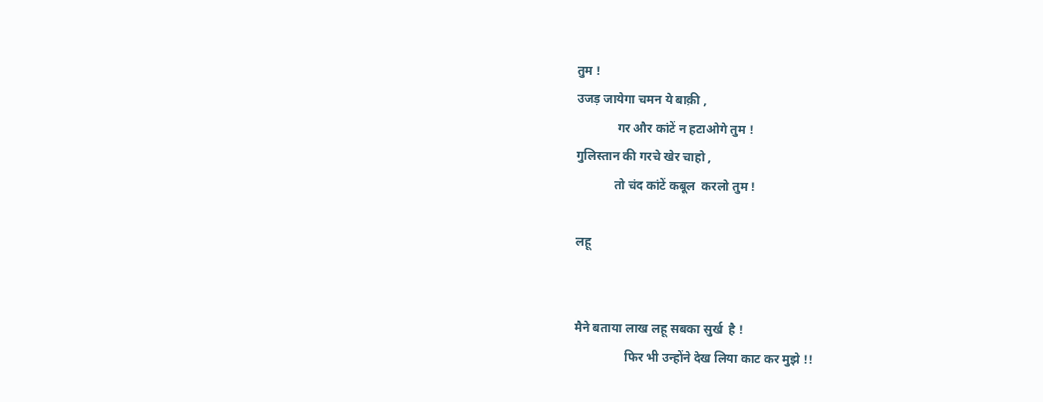तुम !
उजड़ जायेगा चमन ये बाक़ी ,
             गर और कांटें न हटाओगे तुम !
गुलिस्तान की गरचे खेर चाहो ,
            तो चंद कांटें कबूल  करलो तुम !

लहू


मैने बताया लाख लहू सबका सुर्ख  है !
                फिर भी उन्होंने देख लिया काट कर मुझे !!